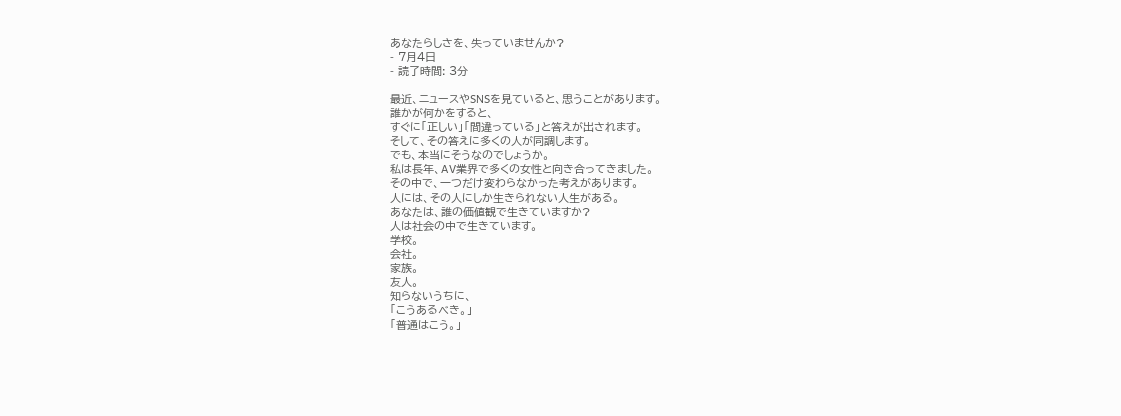あなたらしさを、失っていませんか?
- 7月4日
- 読了時間: 3分

最近、ニュースやSNSを見ていると、思うことがあります。
誰かが何かをすると、
すぐに「正しい」「間違っている」と答えが出されます。
そして、その答えに多くの人が同調します。
でも、本当にそうなのでしょうか。
私は長年、AV業界で多くの女性と向き合ってきました。
その中で、一つだけ変わらなかった考えがあります。
人には、その人にしか生きられない人生がある。
あなたは、誰の価値観で生きていますか?
人は社会の中で生きています。
学校。
会社。
家族。
友人。
知らないうちに、
「こうあるべき。」
「普通はこう。」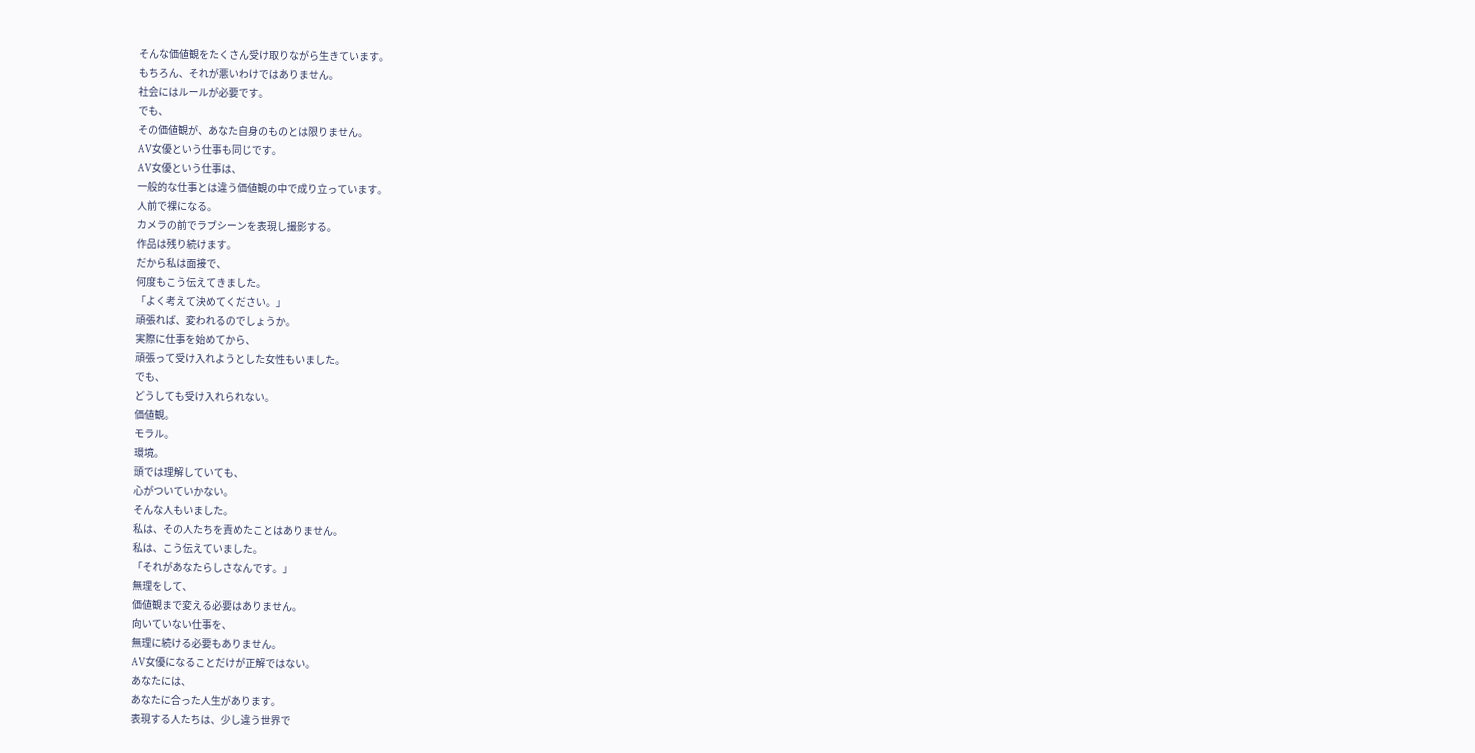そんな価値観をたくさん受け取りながら生きています。
もちろん、それが悪いわけではありません。
社会にはルールが必要です。
でも、
その価値観が、あなた自身のものとは限りません。
AV女優という仕事も同じです。
AV女優という仕事は、
一般的な仕事とは違う価値観の中で成り立っています。
人前で裸になる。
カメラの前でラブシーンを表現し撮影する。
作品は残り続けます。
だから私は面接で、
何度もこう伝えてきました。
「よく考えて決めてください。」
頑張れば、変われるのでしょうか。
実際に仕事を始めてから、
頑張って受け入れようとした女性もいました。
でも、
どうしても受け入れられない。
価値観。
モラル。
環境。
頭では理解していても、
心がついていかない。
そんな人もいました。
私は、その人たちを責めたことはありません。
私は、こう伝えていました。
「それがあなたらしさなんです。」
無理をして、
価値観まで変える必要はありません。
向いていない仕事を、
無理に続ける必要もありません。
AV女優になることだけが正解ではない。
あなたには、
あなたに合った人生があります。
表現する人たちは、少し違う世界で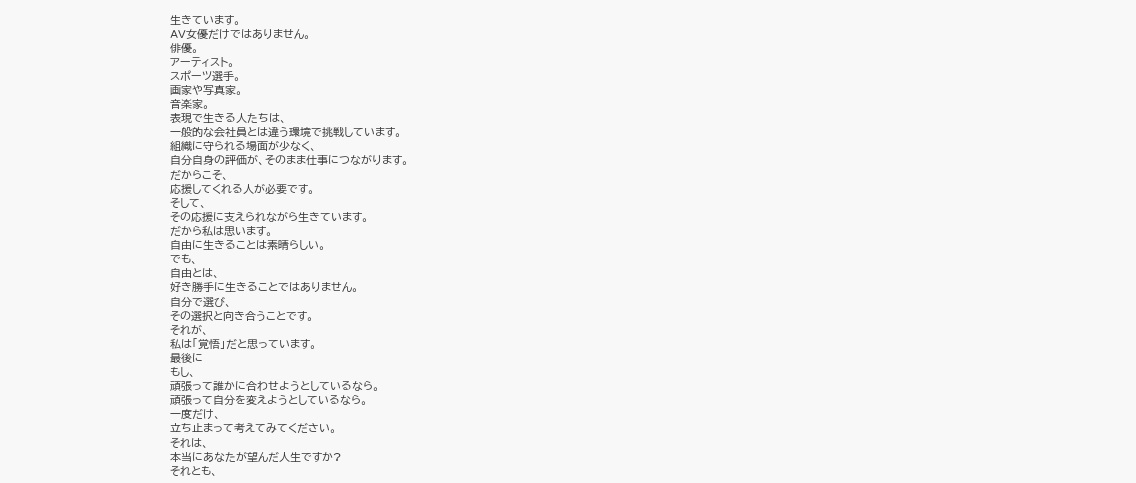生きています。
AV女優だけではありません。
俳優。
アーティスト。
スポーツ選手。
画家や写真家。
音楽家。
表現で生きる人たちは、
一般的な会社員とは違う環境で挑戦しています。
組織に守られる場面が少なく、
自分自身の評価が、そのまま仕事につながります。
だからこそ、
応援してくれる人が必要です。
そして、
その応援に支えられながら生きています。
だから私は思います。
自由に生きることは素晴らしい。
でも、
自由とは、
好き勝手に生きることではありません。
自分で選び、
その選択と向き合うことです。
それが、
私は「覚悟」だと思っています。
最後に
もし、
頑張って誰かに合わせようとしているなら。
頑張って自分を変えようとしているなら。
一度だけ、
立ち止まって考えてみてください。
それは、
本当にあなたが望んだ人生ですか?
それとも、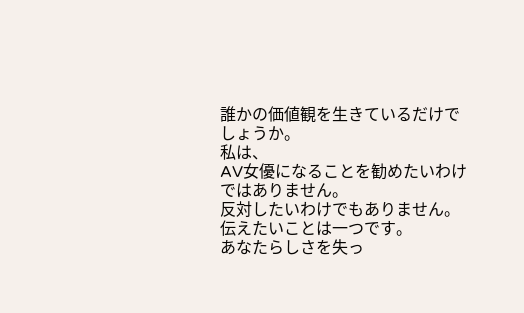誰かの価値観を生きているだけでしょうか。
私は、
AV女優になることを勧めたいわけではありません。
反対したいわけでもありません。
伝えたいことは一つです。
あなたらしさを失っ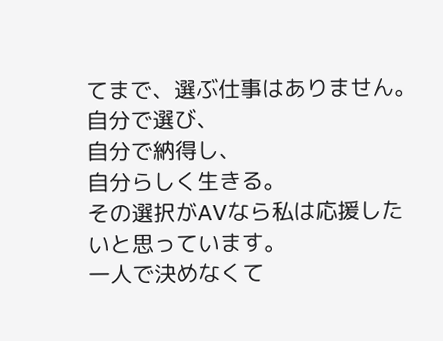てまで、選ぶ仕事はありません。
自分で選び、
自分で納得し、
自分らしく生きる。
その選択がAVなら私は応援したいと思っています。
一人で決めなくて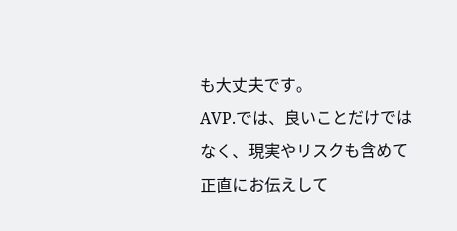も大丈夫です。
AVP.では、良いことだけではなく、現実やリスクも含めて正直にお伝えして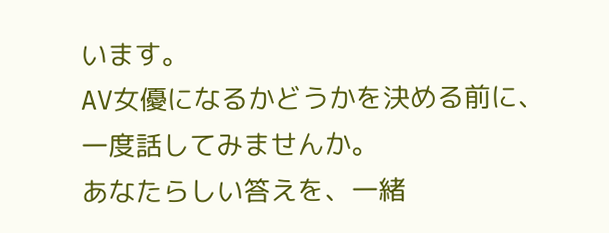います。
AV女優になるかどうかを決める前に、一度話してみませんか。
あなたらしい答えを、一緒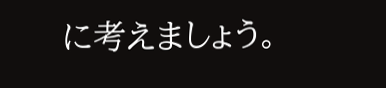に考えましょう。